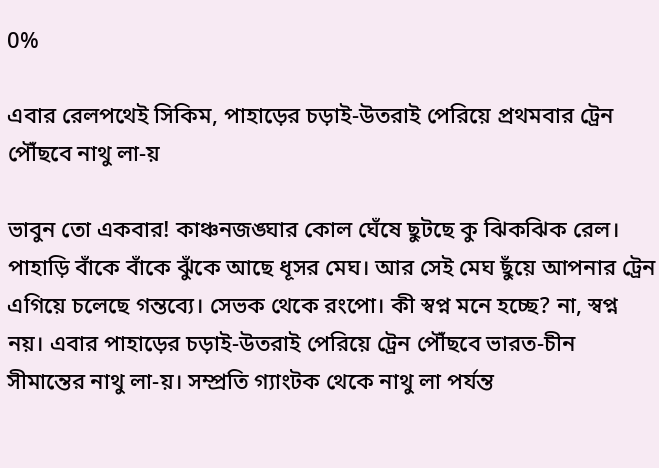0%

এবার রেলপথেই সিকিম, পাহাড়ের চড়াই-উতরাই পেরিয়ে প্রথমবার ট্রেন পৌঁছবে নাথু লা-য়

ভাবুন তো একবার! কাঞ্চনজঙ্ঘার কোল ঘেঁষে ছুটছে কু ঝিকঝিক রেল। পাহাড়ি বাঁকে বাঁকে ঝুঁকে আছে ধূসর মেঘ। আর সেই মেঘ ছুঁয়ে আপনার ট্রেন এগিয়ে চলেছে গন্তব্যে। সেভক থেকে রংপো। কী স্বপ্ন মনে হচ্ছে? না, স্বপ্ন নয়। এবার পাহাড়ের চড়াই-উতরাই পেরিয়ে ট্রেন পৌঁছবে ভারত-চীন সীমান্তের নাথু লা-য়। সম্প্রতি গ্যাংটক থেকে নাথু লা পর্যন্ত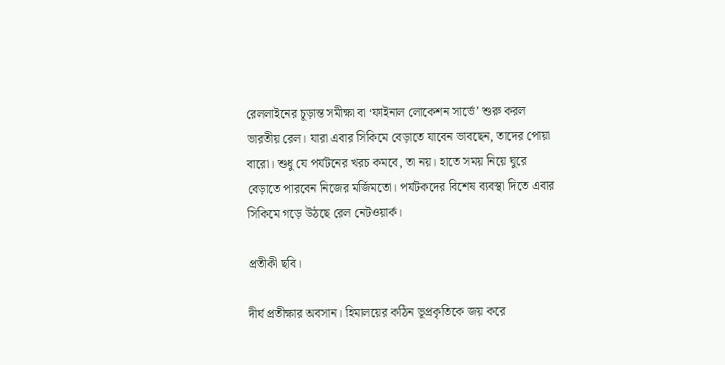রেললাইনের চূড়ান্ত সমীক্ষা বা ‘ফাইনাল লোকেশন সার্ভে’ শুরু করল ভারতীয় রেল। যারা এবার সিকিমে বেড়াতে যাবেন ভাবছেন, তাদের পোয়া বারো। শুধু যে পর্যটনের খরচ কমবে, তা নয়। হাতে সময় নিয়ে ঘুরে বেড়াতে পারবেন নিজের মর্জিমতো। পর্যটকদের বিশেষ ব্যবস্থা দিতে এবার সিকিমে গড়ে উঠছে রেল নেটওয়ার্ক।

প্রতীকী ছবি।

দীর্ঘ প্রতীক্ষার অবসান। হিমালয়ের কঠিন ভূপ্রকৃতিকে জয় করে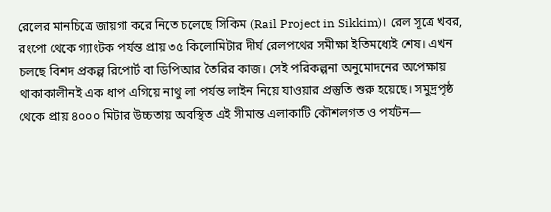রেলের মানচিত্রে জায়গা করে নিতে চলেছে সিকিম (Rail Project in Sikkim)। রেল সূত্রে খবর, রংপো থেকে গ্যাংটক পর্যন্ত প্রায় ৩৫ কিলোমিটার দীর্ঘ রেলপথের সমীক্ষা ইতিমধ্যেই শেষ। এখন চলছে বিশদ প্রকল্প রিপোর্ট বা ডিপিআর তৈরির কাজ। সেই পরিকল্পনা অনুমোদনের অপেক্ষায় থাকাকালীনই এক ধাপ এগিয়ে নাথু লা পর্যন্ত লাইন নিয়ে যাওয়ার প্রস্তুতি শুরু হয়েছে। সমুদ্রপৃষ্ঠ থেকে প্রায় ৪০০০ মিটার উচ্চতায় অবস্থিত এই সীমান্ত এলাকাটি কৌশলগত ও পর্যটন—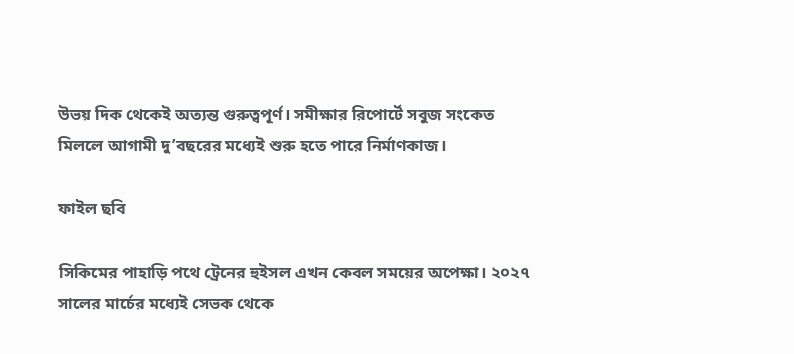উভয় দিক থেকেই অত্যন্ত গুরুত্বপূর্ণ। সমীক্ষার রিপোর্টে সবুজ সংকেত মিললে আগামী দু’বছরের মধ্যেই শুরু হতে পারে নির্মাণকাজ।

ফাইল ছবি

সিকিমের পাহাড়ি পথে ট্রেনের হুইসল এখন কেবল সময়ের অপেক্ষা। ২০২৭ সালের মার্চের মধ্যেই সেভক থেকে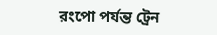রংপো পর্যন্ত ট্রেন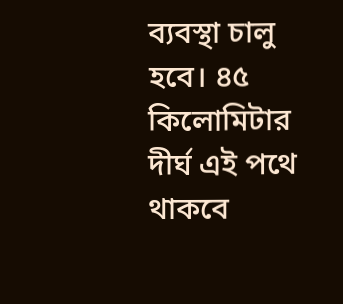ব্যবস্থা চালু হবে। ৪৫ কিলোমিটার দীর্ঘ এই পথে থাকবে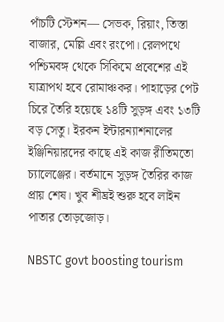পাঁচটি স্টেশন— সেভক, রিয়াং, তিস্তা বাজার, মেল্লি এবং রংপো। রেলপথে পশ্চিমবঙ্গ থেকে সিকিমে প্রবেশের এই যাত্রাপথ হবে রোমাঞ্চকর। পাহাড়ের পেট চিরে তৈরি হয়েছে ১৪টি সুড়ঙ্গ এবং ১৩টি বড় সেতু। ইরকন ইন্টারন্যাশনালের ইঞ্জিনিয়ারদের কাছে এই কাজ রীতিমতো চ্যালেঞ্জের। বর্তমানে সুড়ঙ্গ তৈরির কাজ প্রায় শেষ। খুব শীঘ্রই শুরু হবে লাইন পাতার তোড়জোড়।

NBSTC govt boosting tourism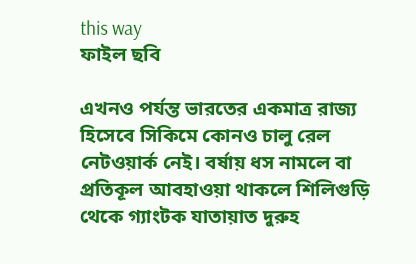this way
ফাইল ছবি

এখনও পর্যন্ত ভারতের একমাত্র রাজ্য হিসেবে সিকিমে কোনও চালু রেল নেটওয়ার্ক নেই। বর্ষায় ধস নামলে বা প্রতিকূল আবহাওয়া থাকলে শিলিগুড়ি থেকে গ্যাংটক যাতায়াত দুরুহ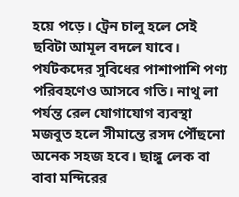হয়ে পড়ে। ট্রেন চালু হলে সেই ছবিটা আমূল বদলে যাবে। পর্যটকদের সুবিধের পাশাপাশি পণ্য পরিবহণেও আসবে গতি। নাথু লা পর্যন্ত রেল যোগাযোগ ব্যবস্থা মজবুত হলে সীমান্তে রসদ পৌঁছনো অনেক সহজ হবে। ছাঙ্গু লেক বা বাবা মন্দিরের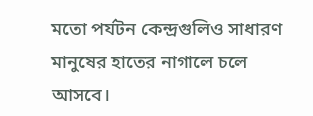মতো পর্যটন কেন্দ্রগুলিও সাধারণ মানুষের হাতের নাগালে চলে আসবে।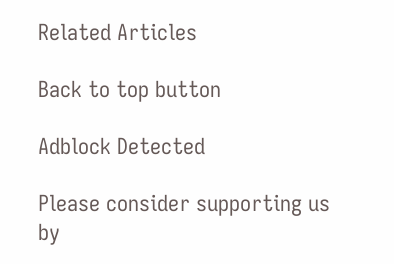Related Articles

Back to top button

Adblock Detected

Please consider supporting us by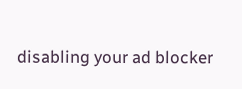disabling your ad blocker